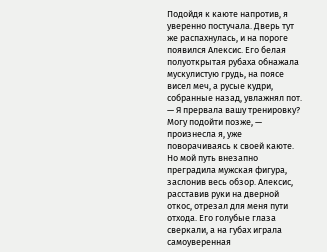Подойдя к каюте напротив, я уверенно постучала. Дверь тут же распахнулась, и на пороге появился Алексис. Его белая полуоткрытая рубаха обнажала мускулистую грудь, на поясе висел меч, а русые кудри, собранные назад, увлажнял пот.
— Я прервала вашу тренировку? Могу подойти позже, — произнесла я, уже поворачиваясь к своей каюте.
Но мой путь внезапно преградила мужская фигура, заслонив весь обзор. Алексис, расставив руки на дверной откос, отрезал для меня пути отхода. Его голубые глаза сверкали, а на губах играла самоуверенная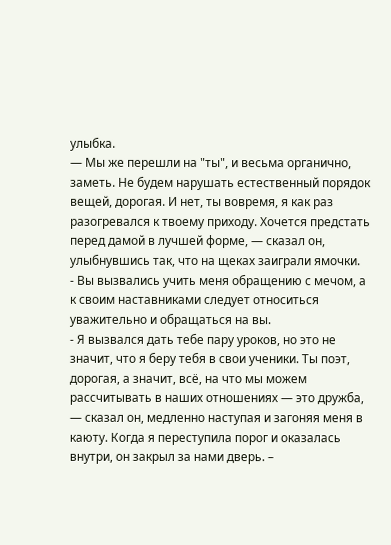улыбка.
— Мы же перешли на "ты", и весьма органично, заметь. Не будем нарушать естественный порядок вещей, дорогая. И нет, ты вовремя, я как раз разогревался к твоему приходу. Хочется предстать перед дамой в лучшей форме, — сказал он, улыбнувшись так, что на щеках заиграли ямочки.
- Вы вызвались учить меня обращению с мечом, а к своим наставниками следует относиться уважительно и обращаться на вы.
- Я вызвался дать тебе пару уроков, но это не значит, что я беру тебя в свои ученики. Ты поэт, дорогая, а значит, всё, на что мы можем рассчитывать в наших отношениях — это дружба, — сказал он, медленно наступая и загоняя меня в каюту. Когда я переступила порог и оказалась внутри, он закрыл за нами дверь. –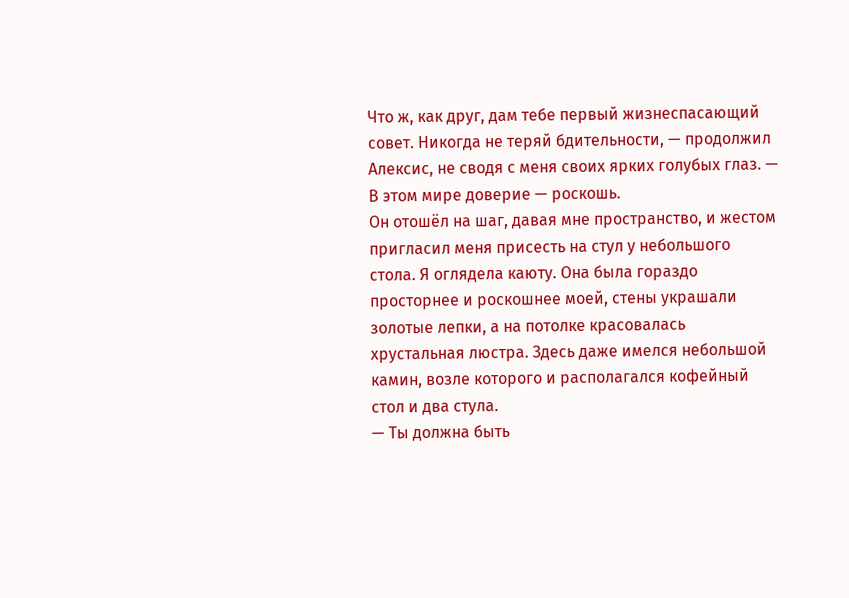Что ж, как друг, дам тебе первый жизнеспасающий совет. Никогда не теряй бдительности, — продолжил Алексис, не сводя с меня своих ярких голубых глаз. — В этом мире доверие — роскошь.
Он отошёл на шаг, давая мне пространство, и жестом пригласил меня присесть на стул у небольшого стола. Я оглядела каюту. Она была гораздо просторнее и роскошнее моей, стены украшали золотые лепки, а на потолке красовалась хрустальная люстра. Здесь даже имелся небольшой камин, возле которого и располагался кофейный стол и два стула.
— Ты должна быть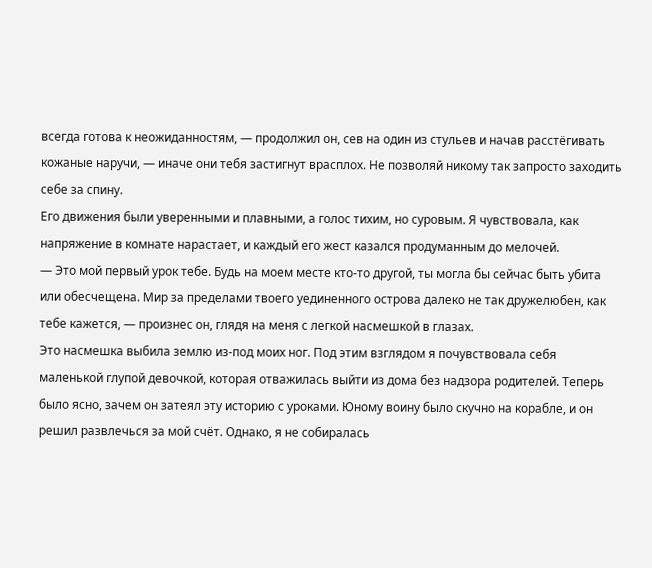всегда готова к неожиданностям, — продолжил он, сев на один из стульев и начав расстёгивать кожаные наручи, — иначе они тебя застигнут врасплох. Не позволяй никому так запросто заходить себе за спину.
Его движения были уверенными и плавными, а голос тихим, но суровым. Я чувствовала, как напряжение в комнате нарастает, и каждый его жест казался продуманным до мелочей.
— Это мой первый урок тебе. Будь на моем месте кто-то другой, ты могла бы сейчас быть убита или обесчещена. Мир за пределами твоего уединенного острова далеко не так дружелюбен, как тебе кажется, — произнес он, глядя на меня с легкой насмешкой в глазах.
Это насмешка выбила землю из-под моих ног. Под этим взглядом я почувствовала себя маленькой глупой девочкой, которая отважилась выйти из дома без надзора родителей. Теперь было ясно, зачем он затеял эту историю с уроками. Юному воину было скучно на корабле, и он решил развлечься за мой счёт. Однако, я не собиралась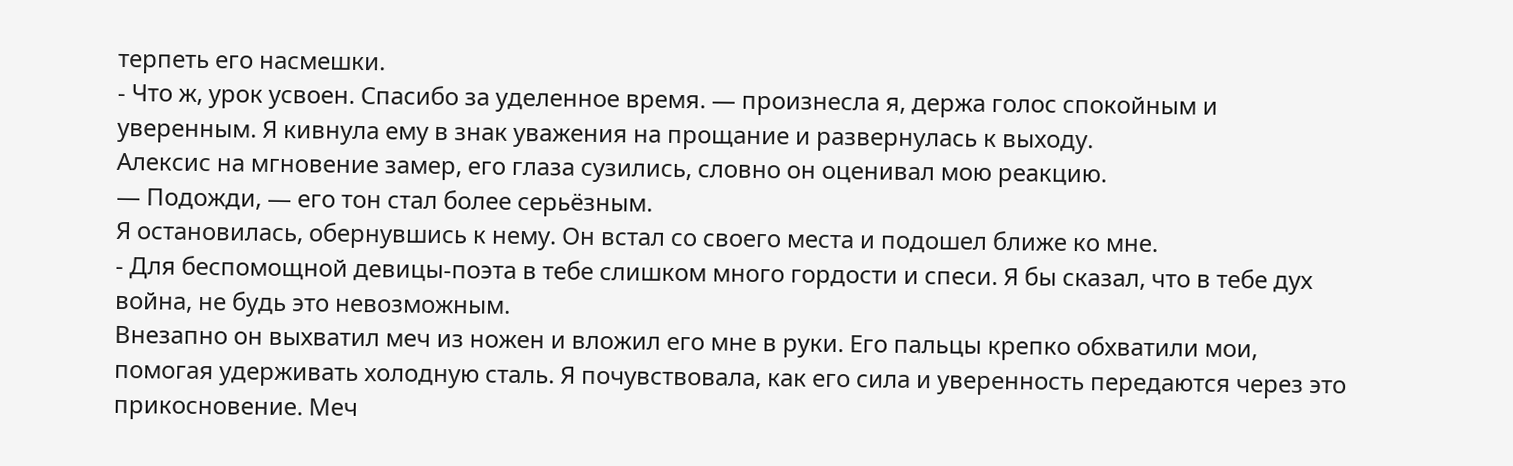терпеть его насмешки.
- Что ж, урок усвоен. Спасибо за уделенное время. — произнесла я, держа голос спокойным и уверенным. Я кивнула ему в знак уважения на прощание и развернулась к выходу.
Алексис на мгновение замер, его глаза сузились, словно он оценивал мою реакцию.
— Подожди, — его тон стал более серьёзным.
Я остановилась, обернувшись к нему. Он встал со своего места и подошел ближе ко мне.
- Для беспомощной девицы-поэта в тебе слишком много гордости и спеси. Я бы сказал, что в тебе дух война, не будь это невозможным.
Внезапно он выхватил меч из ножен и вложил его мне в руки. Его пальцы крепко обхватили мои, помогая удерживать холодную сталь. Я почувствовала, как его сила и уверенность передаются через это прикосновение. Меч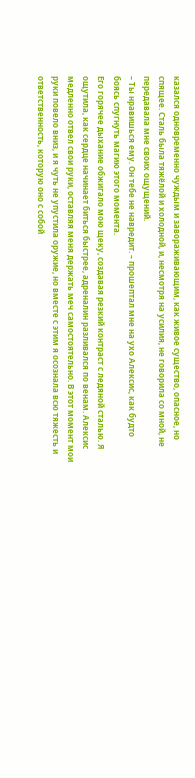казался одновременно чуждым и завораживающим, как живое существо, опасное, но спящее. Сталь была тяжёлой и холодной, и, несмотря на усилия, не говорила со мной, не передавала мне своих ощущений.
– Ты нравишься ему. Он тебе не навредит. – прошептал мне на ухо Алексис, как будто боясь спугнуть магию этого момента.
Его горячее дыхание обжигало мою щеку, создавая резкий контраст с ледяной сталью. Я ощутила, как сердце начинает биться быстрее, адреналин разливался по венам. Алексис медленно отвел свои руки, оставляя меня держать меч самостоятельно. В этот момент мои руки повело вниз, и я чуть не упустила оружие, но вместе с этим я осознала всю тяжесть и ответственность, которую оно с собой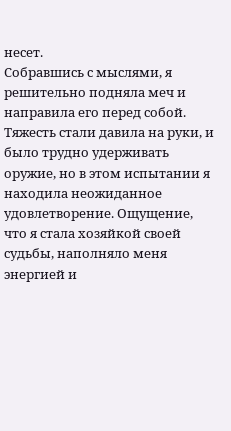несет.
Собравшись с мыслями, я решительно подняла меч и направила его перед собой. Тяжесть стали давила на руки, и было трудно удерживать оружие, но в этом испытании я находила неожиданное удовлетворение. Ощущение, что я стала хозяйкой своей судьбы, наполняло меня энергией и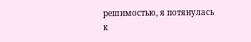решимостью, я потянулась к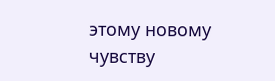этому новому чувству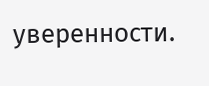уверенности.